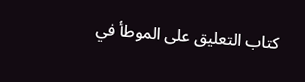كتاب التعليق على الموطأ في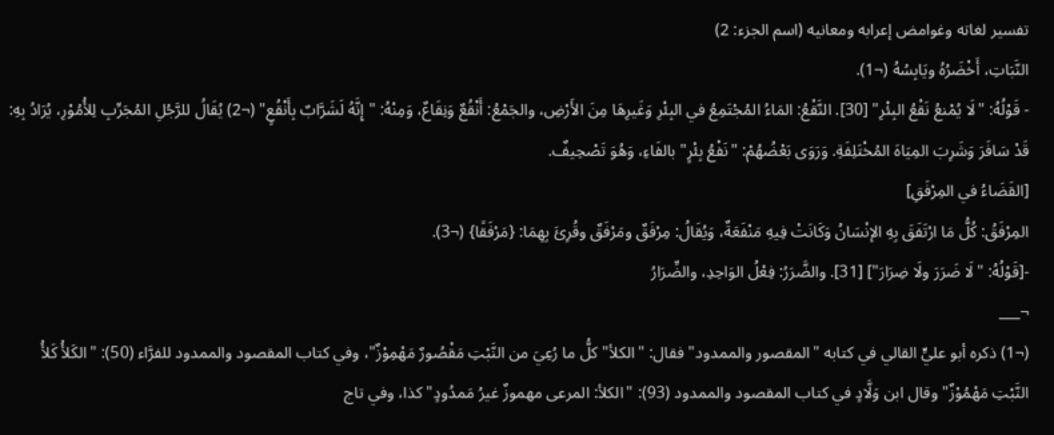تفسير لغاته وغوامض إعرابه ومعانيه (اسم الجزء: 2)
النَّبَاتِ، أَخْضَرُهُ ويَابِسُهُ (¬1).
- قَوْلُهُ: "لَا يُمْنعُ نَقْعُ البِئْرِ" [30]. النَّقْعُ: المَاءُ المُجْتَمِعُ في البِئْرِ وَغَيرِهَا مِنَ الأَرْضِ، والجَمْعُ: أَنْقُعٌ وَنِقَاعٌ، وَمِنْهُ: "إِنَّهُ لَشَرَّابٌ بِأَنْقُعٍ" (¬2) يُقَالُ للرَّجُلِ المُجَرِّبِ لِلأُمُوْرِ، يُرَادُ بِهِ: قَدْ سَافَرَ وَشَرِبَ المِيَاهَ المُخْتَلِفَةِ. وَرَوَى بَعْضُهُمْ: "نَفْعُ بِئْرٍ" بالفَاءِ، وَهُوَ تَصْحِيفٌ.
[القَضَاءُ في المِرْفَقِ]
المِرْفَقُ: كُلُّ مَا ارْتَفَقَ بِهِ الإنْسَانُ وَكَانَتْ فِيهِ مَنْفَعَةٌ، وَيُقَالُ: مِرْفَقٌ ومَرْفَقٌ وقُرِئَ بِهِمَا: {مَرْفَقًا} (¬3).
-[قَوْلُهُ: "لَا ضَرَرَ ولَا ضِرَارَ"] [31]. والضَّرَرُ: فِعْلُ الوَاحِدِ، والضِّرَارُ
¬___
(¬1) ذكره أبو عليٍّ القالي في كتابه "المقصور والممدود" فقال: "الكلأ" كلُّ ما رُعِيَ من النَّبْتِ مَقْصُورٌ مَهْمِوْزٌ"، وفي كتاب المقصود والممدود للفرَّاء (50): "الكَلأُ كَلأُ النَّبْتِ مَهْمُوْزٌ" وقال ابن وَلَّادٍ في كتاب المقصود والممدود (93): "الكلأ: المرعى مهموزٌ غيرُ مَمدُودٍ" كذا، وفي تاج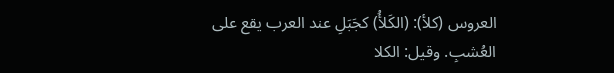العروس (كلأ): (الكَلأُ) كجَبَلِ عند العرب يقع على العُشبِ. وقيل: الكلا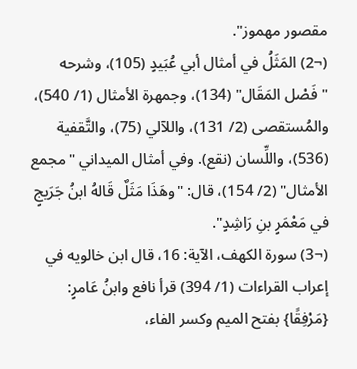مقصور مهموز".
(¬2) المَثَلُ في أمثال أبي عُبَيدٍ (105)، وشرحه "فَصْل المَقَال" (134)، وجمهرة الأمثال (1/ 540)، والمُستقصى (2/ 131)، واللآلي (75)، والتَّقفية (536)، واللِّسان (نقع). وفي أمثال الميداني "مجمع الأمثال" (2/ 154)، قال: "وهَذَا مَثَلٌ قَالهُ ابنُ جَرَيجٍ في مَعْمَرٍ بنِ رَاشِدٍ".
(¬3) سورة الكهف، الآية: 16، قال ابن خالويه في إعراب القراءات (1/ 394) قرأ نافع وابنُ عَامرٍ: {مَرْفِقًا} بفتح الميم وكسر الفاء،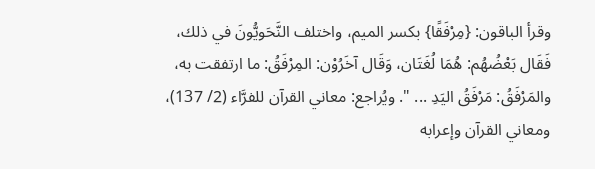وقرأ الباقون: {مِرْفَقًا} بكسر الميم، واختلف النَّحَويُّونَ في ذلك، فَقَال بَعْضُهُم: هُمَا لُغَتَان، وَقَال آخَرُوْن: المِرْفَقُ: ما ارتفقت به، والمَرْفَقُ: مَرْفَقُ اليَدِ ... ". ويُراجع: معاني القرآن للفرَّاء (2/ 137)، ومعاني القرآن وإعرابه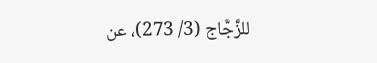للزَّجَّاج (3/ 273)، عن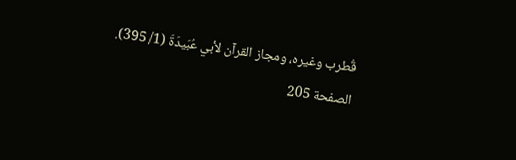قُطرب وغيره، ومجاز القرآن لأبي عُبَيدَةَ (1/ 395).
الصفحة 205